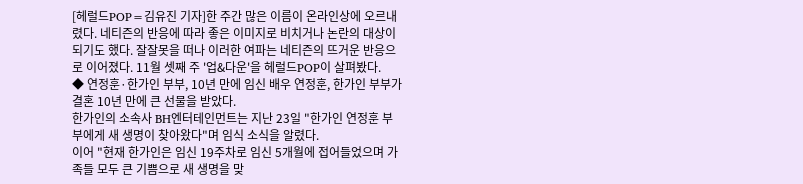[헤럴드POP=김유진 기자]한 주간 많은 이름이 온라인상에 오르내렸다. 네티즌의 반응에 따라 좋은 이미지로 비치거나 논란의 대상이 되기도 했다. 잘잘못을 떠나 이러한 여파는 네티즌의 뜨거운 반응으로 이어졌다. 11월 셋째 주 '업&다운'을 헤럴드POP이 살펴봤다.
◆ 연정훈·한가인 부부, 10년 만에 임신 배우 연정훈, 한가인 부부가 결혼 10년 만에 큰 선물을 받았다.
한가인의 소속사 BH엔터테인먼트는 지난 23일 "한가인 연정훈 부부에게 새 생명이 찾아왔다"며 임식 소식을 알렸다.
이어 "현재 한가인은 임신 19주차로 임신 5개월에 접어들었으며 가족들 모두 큰 기쁨으로 새 생명을 맞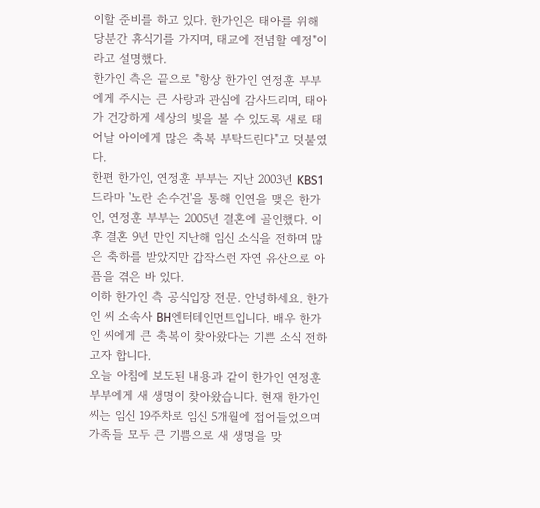이할 준비를 하고 있다. 한가인은 태아를 위해 당분간 휴식기를 가지며, 태교에 전념할 예정"이라고 설명했다.
한가인 측은 끝으로 "항상 한가인 연정훈 부부에게 주시는 큰 사랑과 관심에 감사드리며, 태아가 건강하게 세상의 빛을 볼 수 있도록 새로 태어날 아이에게 많은 축복 부탁드린다"고 덧붙였다.
한편 한가인, 연정훈 부부는 지난 2003년 KBS1 드라마 '노란 손수건'을 통해 인연을 맺은 한가인, 연정훈 부부는 2005년 결혼에 골인했다. 이후 결혼 9년 만인 지난해 임신 소식을 전하며 많은 축하를 받았지만 갑작스런 자연 유산으로 아픔을 겪은 바 있다.
이하 한가인 측 공식입장 전문. 안녕하세요. 한가인 씨 소속사 BH엔터테인먼트입니다. 배우 한가인 씨에게 큰 축복이 찾아왔다는 기쁜 소식 전하고자 합니다.
오늘 아침에 보도된 내용과 같이 한가인 연정훈 부부에게 새 생명이 찾아왔습니다. 현재 한가인 씨는 임신 19주차로 임신 5개월에 접어들었으며 가족들 모두 큰 기쁨으로 새 생명을 맞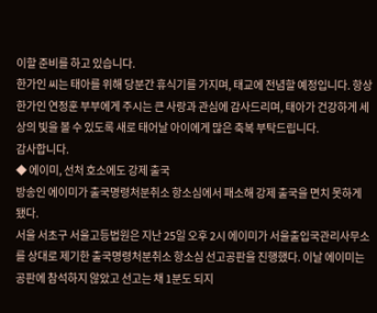이할 준비를 하고 있습니다.
한가인 씨는 태아를 위해 당분간 휴식기를 가지며, 태교에 전념할 예정입니다. 항상 한가인 연정훈 부부에게 주시는 큰 사랑과 관심에 감사드리며, 태아가 건강하게 세상의 빛을 볼 수 있도록 새로 태어날 아이에게 많은 축복 부탁드립니다.
감사합니다.
◆ 에이미, 선처 호소에도 강제 출국
방송인 에이미가 출국명령처분취소 항소심에서 패소해 강제 출국을 면치 못하게 됐다.
서울 서초구 서울고등법원은 지난 25일 오후 2시 에이미가 서울출입국관리사무소를 상대로 제기한 출국명령처분취소 항소심 선고공판을 진행했다. 이날 에이미는 공판에 참석하지 않았고 선고는 채 1분도 되지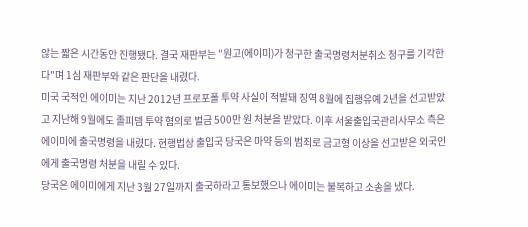않는 짧은 시간동안 진행됐다. 결국 재판부는 "원고(에이미)가 청구한 출국명령처분취소 청구를 기각한다"며 1심 재판부와 같은 판단을 내렸다.
미국 국적인 에이미는 지난 2012년 프로포폴 투약 사실이 적발돼 징역 8월에 집행유예 2년을 선고받았고 지난해 9월에도 졸피뎀 투약 혐의로 벌금 500만 원 처분을 받았다. 이후 서울출입국관리사무소 측은 에이미에 출국명령을 내렸다. 현행법상 출입국 당국은 마약 등의 범죄로 금고형 이상을 선고받은 외국인에게 출국명령 처분을 내릴 수 있다.
당국은 에이미에게 지난 3월 27일까지 출국하라고 통보했으나 에이미는 불복하고 소송을 냈다.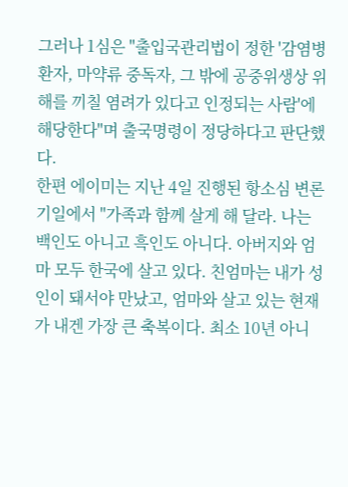그러나 1심은 "출입국관리법이 정한 '감염병 환자, 마약류 중독자, 그 밖에 공중위생상 위해를 끼칠 염려가 있다고 인정되는 사람'에 해당한다"며 출국명령이 정당하다고 판단했다.
한편 에이미는 지난 4일 진행된 항소심 변론기일에서 "가족과 함께 살게 해 달라. 나는 백인도 아니고 흑인도 아니다. 아버지와 엄마 모두 한국에 살고 있다. 친엄마는 내가 성인이 돼서야 만났고, 엄마와 살고 있는 현재가 내겐 가장 큰 축복이다. 최소 10년 아니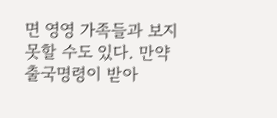면 영영 가족들과 보지 못할 수도 있다. 만약 출국명령이 받아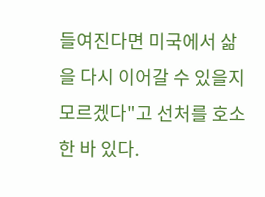들여진다면 미국에서 삶을 다시 이어갈 수 있을지 모르겠다"고 선처를 호소한 바 있다.